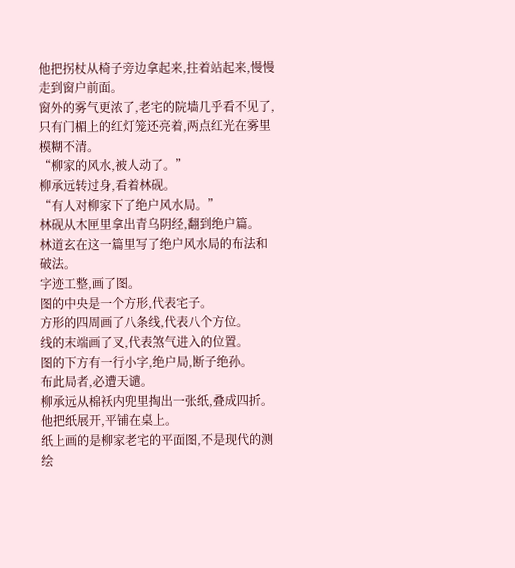他把拐杖从椅子旁边拿起来,拄着站起来,慢慢走到窗户前面。
窗外的雾气更浓了,老宅的院墙几乎看不见了,只有门楣上的红灯笼还亮着,两点红光在雾里模糊不清。
“柳家的风水,被人动了。”
柳承远转过身,看着林砚。
“有人对柳家下了绝户风水局。”
林砚从木匣里拿出青乌阴经,翻到绝户篇。
林道玄在这一篇里写了绝户风水局的布法和破法。
字迹工整,画了图。
图的中央是一个方形,代表宅子。
方形的四周画了八条线,代表八个方位。
线的末端画了叉,代表煞气进入的位置。
图的下方有一行小字,绝户局,断子绝孙。
布此局者,必遭天谴。
柳承远从棉袄内兜里掏出一张纸,叠成四折。
他把纸展开,平铺在桌上。
纸上画的是柳家老宅的平面图,不是现代的测绘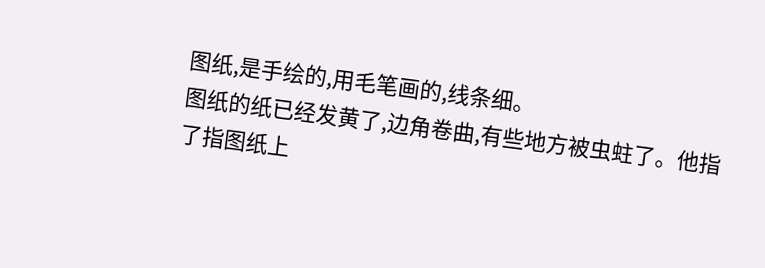图纸,是手绘的,用毛笔画的,线条细。
图纸的纸已经发黄了,边角卷曲,有些地方被虫蛀了。他指了指图纸上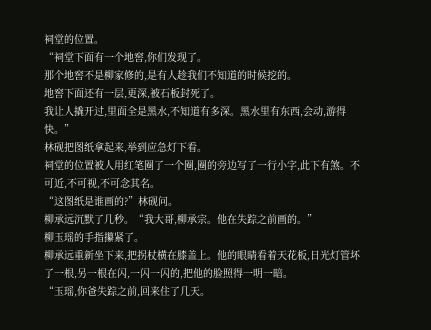祠堂的位置。
“祠堂下面有一个地窖,你们发现了。
那个地窖不是柳家修的,是有人趁我们不知道的时候挖的。
地窖下面还有一层,更深,被石板封死了。
我让人撬开过,里面全是黑水,不知道有多深。黑水里有东西,会动,游得快。”
林砚把图纸拿起来,举到应急灯下看。
祠堂的位置被人用红笔圈了一个圈,圈的旁边写了一行小字,此下有煞。不可近,不可视,不可念其名。
“这图纸是谁画的?”林砚问。
柳承远沉默了几秒。“我大哥,柳承宗。他在失踪之前画的。”
柳玉瑶的手指攥紧了。
柳承远重新坐下来,把拐杖横在膝盖上。他的眼睛看着天花板,日光灯管坏了一根,另一根在闪,一闪一闪的,把他的脸照得一明一暗。
“玉瑶,你爸失踪之前,回来住了几天。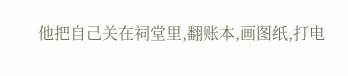他把自己关在祠堂里,翻账本,画图纸,打电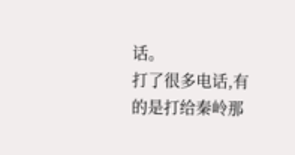话。
打了很多电话,有的是打给秦岭那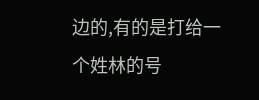边的,有的是打给一个姓林的号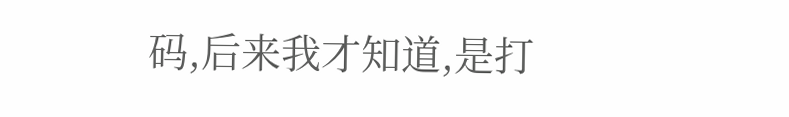码,后来我才知道,是打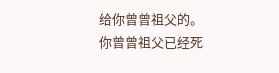给你曾曾祖父的。
你曾曾祖父已经死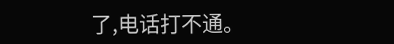了,电话打不通。